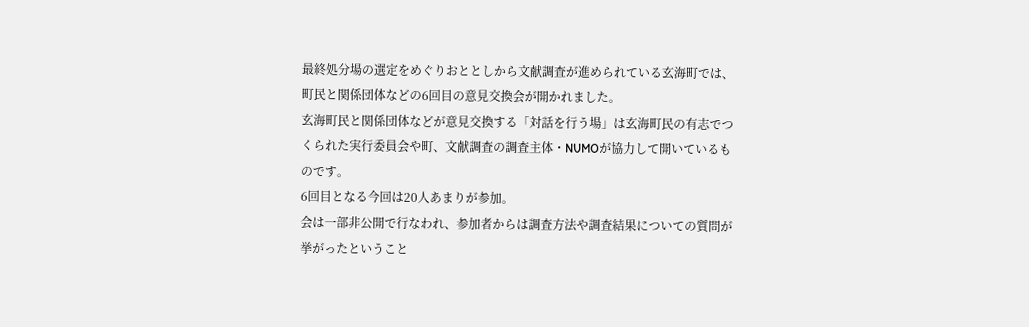最終処分場の選定をめぐりおととしから文献調査が進められている玄海町では、町民と関係団体などの6回目の意見交換会が開かれました。
玄海町民と関係団体などが意見交換する「対話を行う場」は玄海町民の有志でつくられた実行委員会や町、文献調査の調査主体・NUMOが協力して開いているものです。
6回目となる今回は20人あまりが参加。
会は一部非公開で行なわれ、参加者からは調査方法や調査結果についての質問が挙がったということ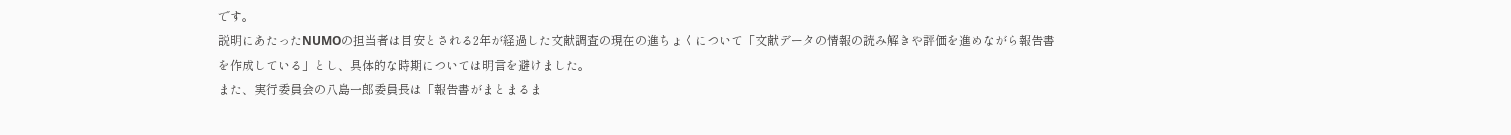です。
説明にあたったNUMOの担当者は目安とされる2年が経過した文献調査の現在の進ちょくについて「文献データの情報の読み解きや評価を進めながら報告書を作成している」とし、具体的な時期については明言を避けました。
また、実行委員会の八島一郎委員長は「報告書がまとまるま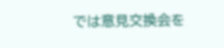では意見交換会を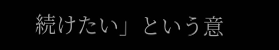続けたい」という意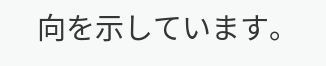向を示しています。